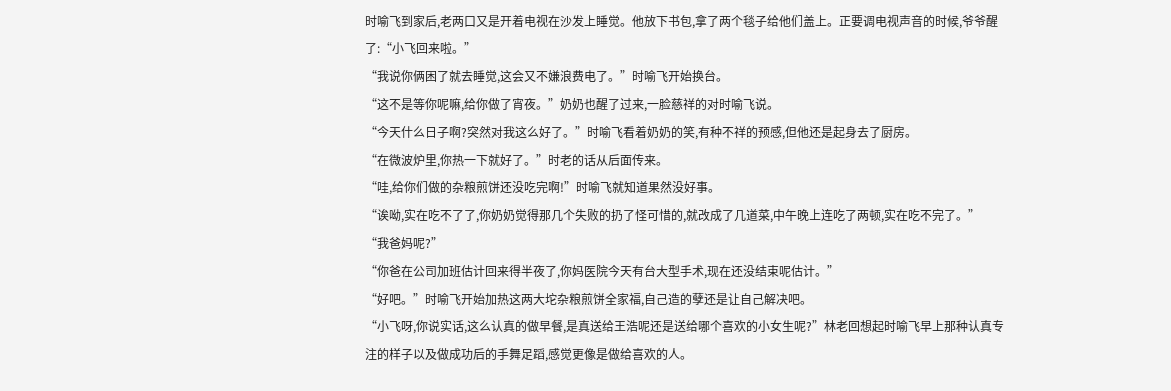时喻飞到家后,老两口又是开着电视在沙发上睡觉。他放下书包,拿了两个毯子给他们盖上。正要调电视声音的时候,爷爷醒了:“小飞回来啦。”
“我说你俩困了就去睡觉,这会又不嫌浪费电了。”时喻飞开始换台。
“这不是等你呢嘛,给你做了宵夜。”奶奶也醒了过来,一脸慈祥的对时喻飞说。
“今天什么日子啊?突然对我这么好了。”时喻飞看着奶奶的笑,有种不祥的预感,但他还是起身去了厨房。
“在微波炉里,你热一下就好了。”时老的话从后面传来。
“哇,给你们做的杂粮煎饼还没吃完啊!”时喻飞就知道果然没好事。
“诶呦,实在吃不了了,你奶奶觉得那几个失败的扔了怪可惜的,就改成了几道菜,中午晚上连吃了两顿,实在吃不完了。”
“我爸妈呢?”
“你爸在公司加班估计回来得半夜了,你妈医院今天有台大型手术,现在还没结束呢估计。”
“好吧。”时喻飞开始加热这两大坨杂粮煎饼全家福,自己造的孽还是让自己解决吧。
“小飞呀,你说实话,这么认真的做早餐,是真送给王浩呢还是送给哪个喜欢的小女生呢?”林老回想起时喻飞早上那种认真专注的样子以及做成功后的手舞足蹈,感觉更像是做给喜欢的人。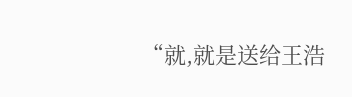“就,就是送给王浩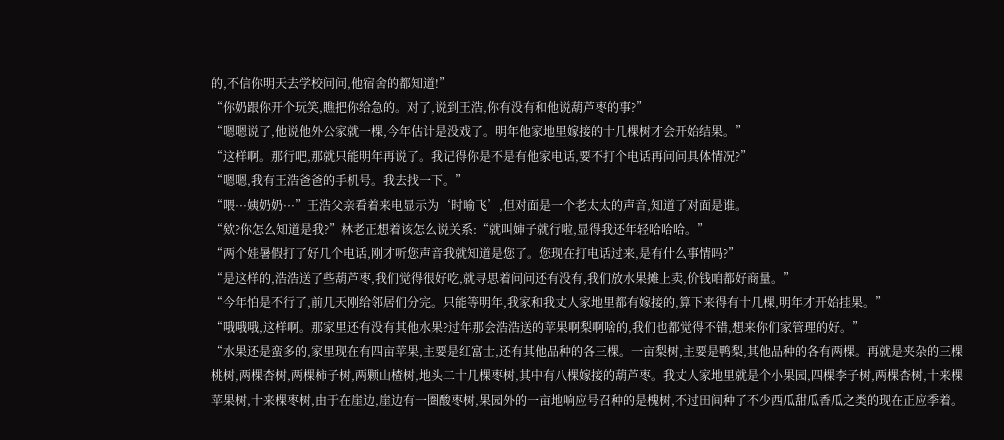的,不信你明天去学校问问,他宿舍的都知道!”
“你奶跟你开个玩笑,瞧把你给急的。对了,说到王浩,你有没有和他说葫芦枣的事?”
“嗯嗯说了,他说他外公家就一棵,今年估计是没戏了。明年他家地里嫁接的十几棵树才会开始结果。”
“这样啊。那行吧,那就只能明年再说了。我记得你是不是有他家电话,要不打个电话再问问具体情况?”
“嗯嗯,我有王浩爸爸的手机号。我去找一下。”
“喂···姨奶奶···”王浩父亲看着来电显示为‘时喻飞’,但对面是一个老太太的声音,知道了对面是谁。
“欸?你怎么知道是我?”林老正想着该怎么说关系:“就叫婶子就行啦,显得我还年轻哈哈哈。”
“两个娃暑假打了好几个电话,刚才听您声音我就知道是您了。您现在打电话过来,是有什么事情吗?”
“是这样的,浩浩送了些葫芦枣,我们觉得很好吃,就寻思着问问还有没有,我们放水果摊上卖,价钱咱都好商量。”
“今年怕是不行了,前几天刚给邻居们分完。只能等明年,我家和我丈人家地里都有嫁接的,算下来得有十几棵,明年才开始挂果。”
“哦哦哦,这样啊。那家里还有没有其他水果?过年那会浩浩送的苹果啊梨啊啥的,我们也都觉得不错,想来你们家管理的好。”
“水果还是蛮多的,家里现在有四亩苹果,主要是红富士,还有其他品种的各三棵。一亩梨树,主要是鸭梨,其他品种的各有两棵。再就是夹杂的三棵桃树,两棵杏树,两棵柿子树,两颗山楂树,地头二十几棵枣树,其中有八棵嫁接的葫芦枣。我丈人家地里就是个小果园,四棵李子树,两棵杏树,十来棵苹果树,十来棵枣树,由于在崖边,崖边有一圏酸枣树,果园外的一亩地响应号召种的是槐树,不过田间种了不少西瓜甜瓜香瓜之类的现在正应季着。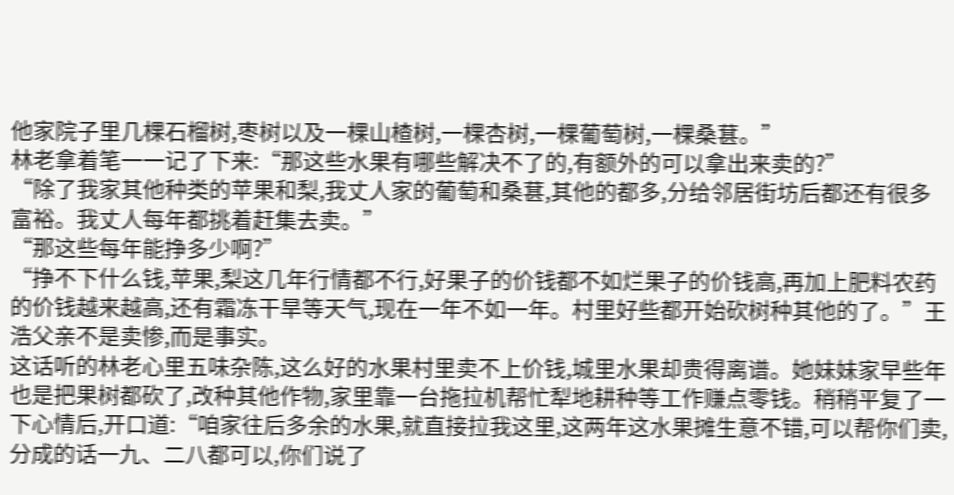他家院子里几棵石榴树,枣树以及一棵山楂树,一棵杏树,一棵葡萄树,一棵桑葚。”
林老拿着笔一一记了下来:“那这些水果有哪些解决不了的,有额外的可以拿出来卖的?”
“除了我家其他种类的苹果和梨,我丈人家的葡萄和桑葚,其他的都多,分给邻居街坊后都还有很多富裕。我丈人每年都挑着赶集去卖。”
“那这些每年能挣多少啊?”
“挣不下什么钱,苹果,梨这几年行情都不行,好果子的价钱都不如烂果子的价钱高,再加上肥料农药的价钱越来越高,还有霜冻干旱等天气,现在一年不如一年。村里好些都开始砍树种其他的了。”王浩父亲不是卖惨,而是事实。
这话听的林老心里五味杂陈,这么好的水果村里卖不上价钱,城里水果却贵得离谱。她妹妹家早些年也是把果树都砍了,改种其他作物,家里靠一台拖拉机帮忙犁地耕种等工作赚点零钱。稍稍平复了一下心情后,开口道:“咱家往后多余的水果,就直接拉我这里,这两年这水果摊生意不错,可以帮你们卖,分成的话一九、二八都可以,你们说了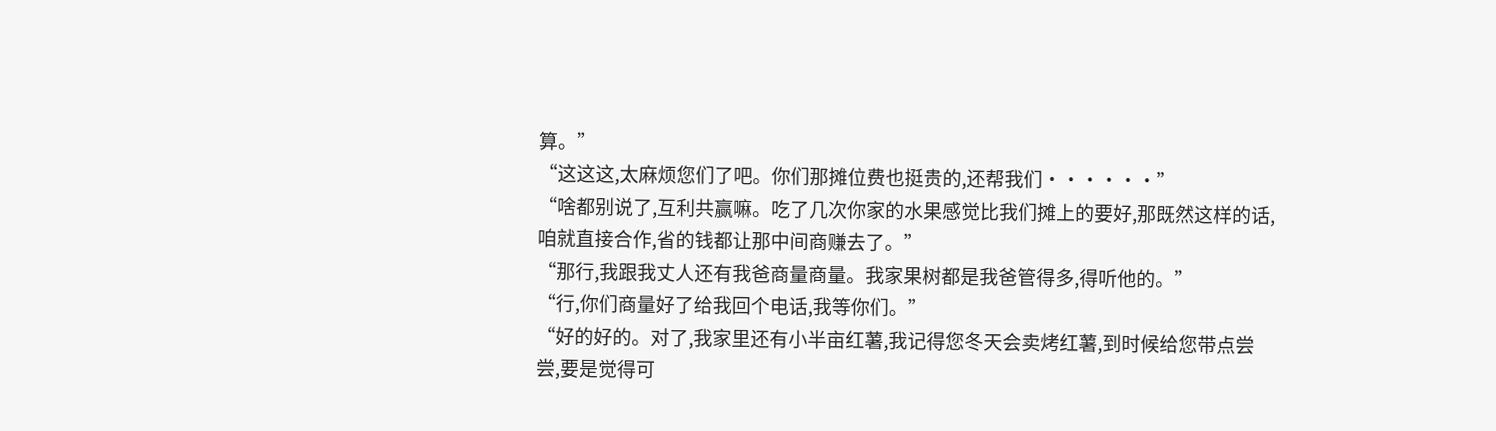算。”
“这这这,太麻烦您们了吧。你们那摊位费也挺贵的,还帮我们······”
“啥都别说了,互利共赢嘛。吃了几次你家的水果感觉比我们摊上的要好,那既然这样的话,咱就直接合作,省的钱都让那中间商赚去了。”
“那行,我跟我丈人还有我爸商量商量。我家果树都是我爸管得多,得听他的。”
“行,你们商量好了给我回个电话,我等你们。”
“好的好的。对了,我家里还有小半亩红薯,我记得您冬天会卖烤红薯,到时候给您带点尝尝,要是觉得可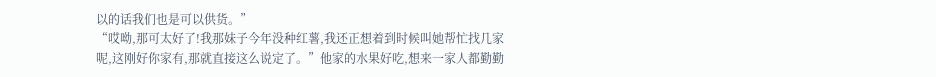以的话我们也是可以供货。”
“哎呦,那可太好了!我那妹子今年没种红薯,我还正想着到时候叫她帮忙找几家呢,这刚好你家有,那就直接这么说定了。”他家的水果好吃,想来一家人都勤勤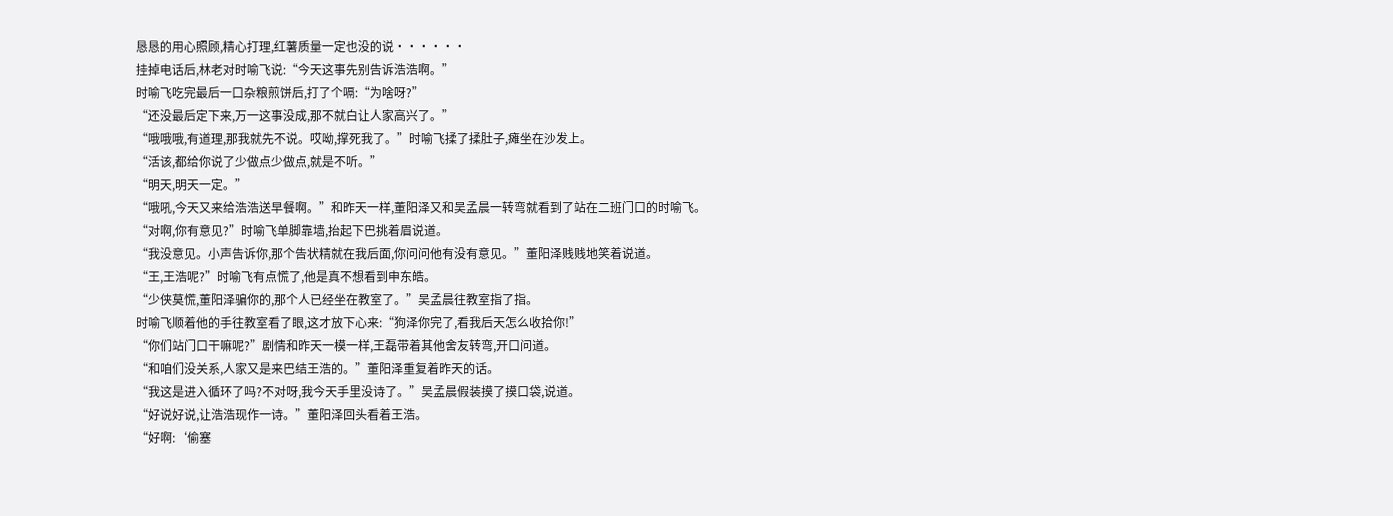恳恳的用心照顾,精心打理,红薯质量一定也没的说······
挂掉电话后,林老对时喻飞说:“今天这事先别告诉浩浩啊。”
时喻飞吃完最后一口杂粮煎饼后,打了个嗝:“为啥呀?”
“还没最后定下来,万一这事没成,那不就白让人家高兴了。”
“哦哦哦,有道理,那我就先不说。哎呦,撑死我了。”时喻飞揉了揉肚子,瘫坐在沙发上。
“活该,都给你说了少做点少做点,就是不听。”
“明天,明天一定。”
“哦吼,今天又来给浩浩送早餐啊。”和昨天一样,董阳泽又和吴孟晨一转弯就看到了站在二班门口的时喻飞。
“对啊,你有意见?”时喻飞单脚靠墙,抬起下巴挑着眉说道。
“我没意见。小声告诉你,那个告状精就在我后面,你问问他有没有意见。”董阳泽贱贱地笑着说道。
“王,王浩呢?”时喻飞有点慌了,他是真不想看到申东皓。
“少侠莫慌,董阳泽骗你的,那个人已经坐在教室了。”吴孟晨往教室指了指。
时喻飞顺着他的手往教室看了眼,这才放下心来:“狗泽你完了,看我后天怎么收拾你!”
“你们站门口干嘛呢?”剧情和昨天一模一样,王磊带着其他舍友转弯,开口问道。
“和咱们没关系,人家又是来巴结王浩的。”董阳泽重复着昨天的话。
“我这是进入循环了吗?不对呀,我今天手里没诗了。”吴孟晨假装摸了摸口袋,说道。
“好说好说,让浩浩现作一诗。”董阳泽回头看着王浩。
“好啊:‘偷塞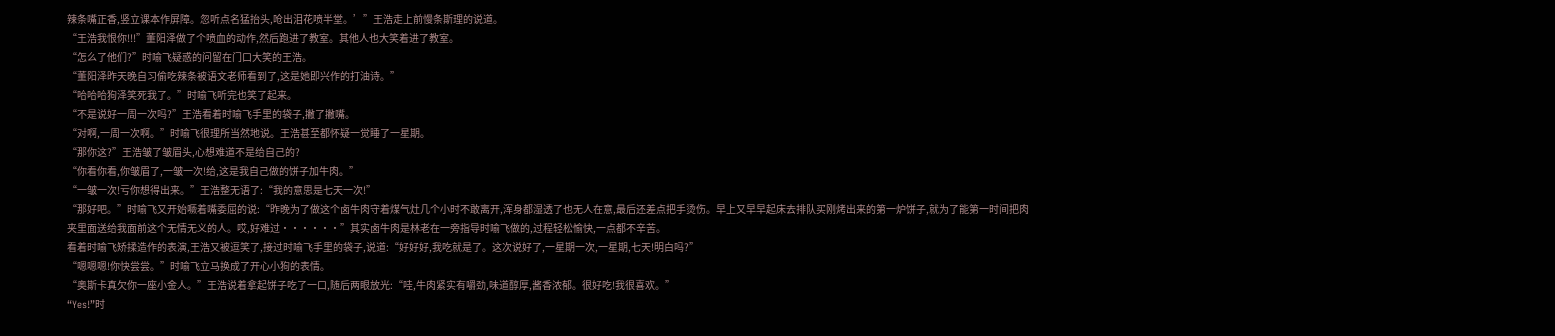辣条嘴正香,竖立课本作屏障。忽听点名猛抬头,呛出泪花喷半堂。’”王浩走上前慢条斯理的说道。
“王浩我恨你!!!”董阳泽做了个喷血的动作,然后跑进了教室。其他人也大笑着进了教室。
“怎么了他们?”时喻飞疑惑的问留在门口大笑的王浩。
“董阳泽昨天晚自习偷吃辣条被语文老师看到了,这是她即兴作的打油诗。”
“哈哈哈狗泽笑死我了。”时喻飞听完也笑了起来。
“不是说好一周一次吗?”王浩看着时喻飞手里的袋子,撇了撇嘴。
“对啊,一周一次啊。”时喻飞很理所当然地说。王浩甚至都怀疑一觉睡了一星期。
“那你这?”王浩皱了皱眉头,心想难道不是给自己的?
“你看你看,你皱眉了,一皱一次!给,这是我自己做的饼子加牛肉。”
“一皱一次!亏你想得出来。”王浩整无语了:“我的意思是七天一次!”
“那好吧。”时喻飞又开始噘着嘴委屈的说:“昨晚为了做这个卤牛肉守着煤气灶几个小时不敢离开,浑身都湿透了也无人在意,最后还差点把手烫伤。早上又早早起床去排队买刚烤出来的第一炉饼子,就为了能第一时间把肉夹里面送给我面前这个无情无义的人。哎,好难过······”其实卤牛肉是林老在一旁指导时喻飞做的,过程轻松愉快,一点都不辛苦。
看着时喻飞矫揉造作的表演,王浩又被逗笑了,接过时喻飞手里的袋子,说道:“好好好,我吃就是了。这次说好了,一星期一次,一星期,七天!明白吗?”
“嗯嗯嗯!你快尝尝。”时喻飞立马换成了开心小狗的表情。
“奥斯卡真欠你一座小金人。”王浩说着拿起饼子吃了一口,随后两眼放光:“哇,牛肉紧实有嚼劲,味道醇厚,酱香浓郁。很好吃!我很喜欢。”
“Yes!”时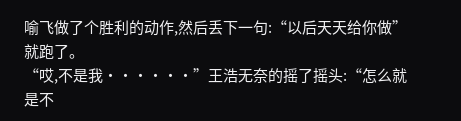喻飞做了个胜利的动作,然后丢下一句:“以后天天给你做”就跑了。
“哎,不是我······”王浩无奈的摇了摇头:“怎么就是不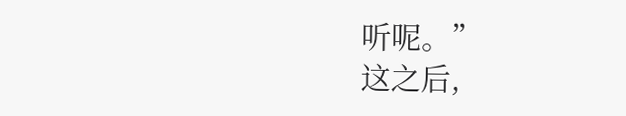听呢。”
这之后,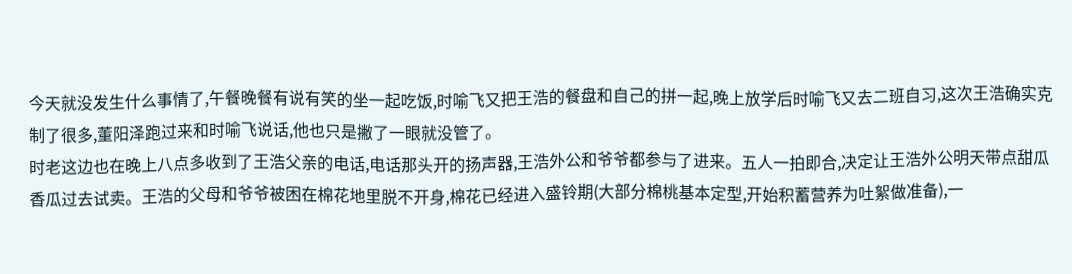今天就没发生什么事情了,午餐晚餐有说有笑的坐一起吃饭,时喻飞又把王浩的餐盘和自己的拼一起,晚上放学后时喻飞又去二班自习,这次王浩确实克制了很多,董阳泽跑过来和时喻飞说话,他也只是撇了一眼就没管了。
时老这边也在晚上八点多收到了王浩父亲的电话,电话那头开的扬声器,王浩外公和爷爷都参与了进来。五人一拍即合,决定让王浩外公明天带点甜瓜香瓜过去试卖。王浩的父母和爷爷被困在棉花地里脱不开身,棉花已经进入盛铃期(大部分棉桃基本定型,开始积蓄营养为吐絮做准备),一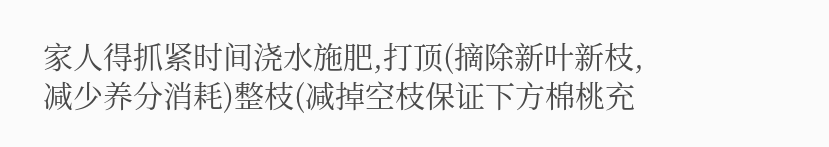家人得抓紧时间浇水施肥,打顶(摘除新叶新枝,减少养分消耗)整枝(减掉空枝保证下方棉桃充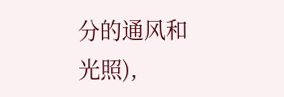分的通风和光照),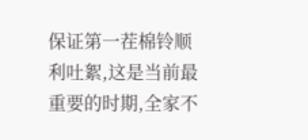保证第一茬棉铃顺利吐絮,这是当前最重要的时期,全家不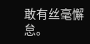敢有丝毫懈怠。